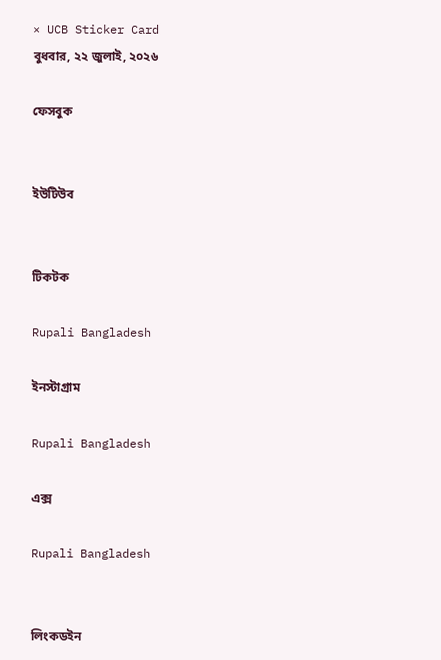× UCB Sticker Card
বুধবার, ২২ জুলাই, ২০২৬

ফেসবুক


ইউটিউব


টিকটক

Rupali Bangladesh

ইনস্টাগ্রাম

Rupali Bangladesh

এক্স

Rupali Bangladesh


লিংকডইন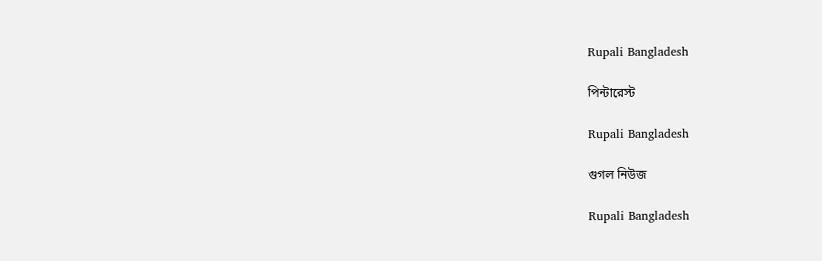Rupali Bangladesh

পিন্টারেস্ট

Rupali Bangladesh

গুগল নিউজ

Rupali Bangladesh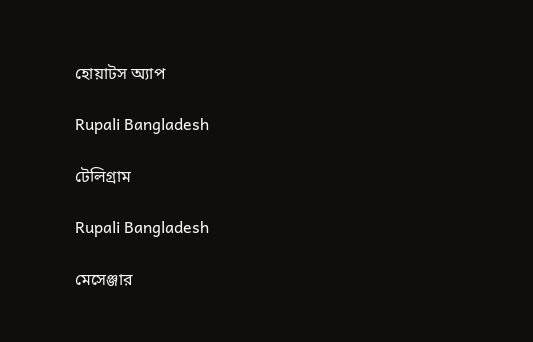হোয়াটস অ্যাপ

Rupali Bangladesh

টেলিগ্রাম

Rupali Bangladesh

মেসেঞ্জার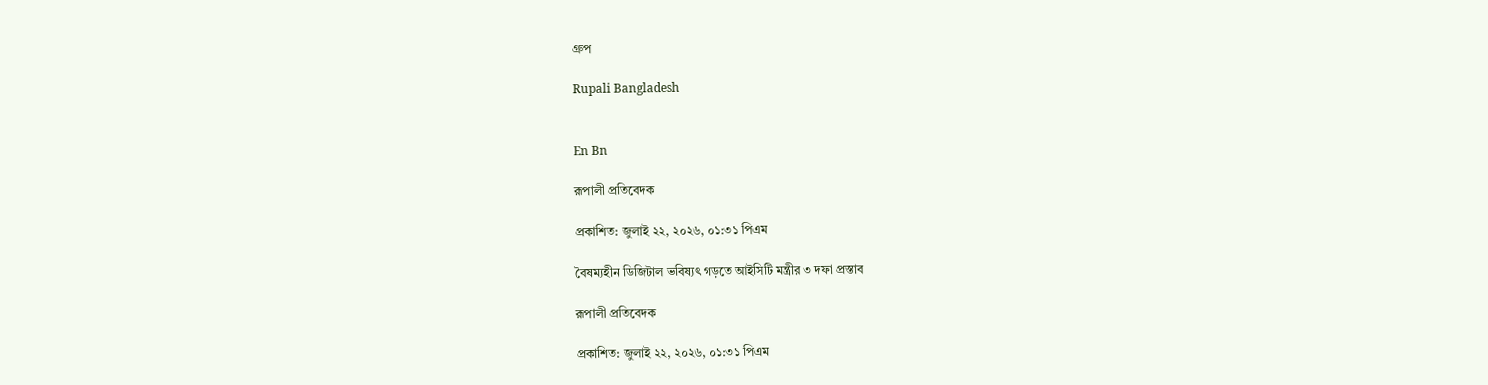গ্রুপ

Rupali Bangladesh


En Bn

রূপালী প্রতিবেদক

প্রকাশিত: জুলাই ২২, ২০২৬, ০১:৩১ পিএম

বৈষম্যহীন ডিজিটাল ভবিষ্যৎ গড়তে আইসিটি মন্ত্রীর ৩ দফা প্রস্তাব

রূপালী প্রতিবেদক

প্রকাশিত: জুলাই ২২, ২০২৬, ০১:৩১ পিএম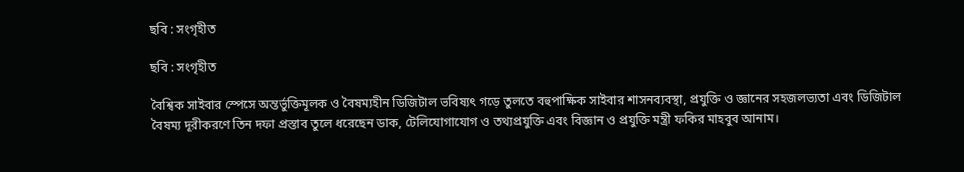ছবি : সংগৃহীত

ছবি : সংগৃহীত

বৈশ্বিক সাইবার স্পেসে অন্তর্ভুক্তিমূলক ও বৈষম্যহীন ডিজিটাল ভবিষ্যৎ গড়ে তুলতে বহুপাক্ষিক সাইবার শাসনব্যবস্থা, প্রযুক্তি ও জ্ঞানের সহজলভ্যতা এবং ডিজিটাল বৈষম্য দূরীকরণে তিন দফা প্রস্তাব তুলে ধরেছেন ডাক, টেলিযোগাযোগ ও তথ্যপ্রযুক্তি এবং বিজ্ঞান ও প্রযুক্তি মন্ত্রী ফকির মাহবুব আনাম।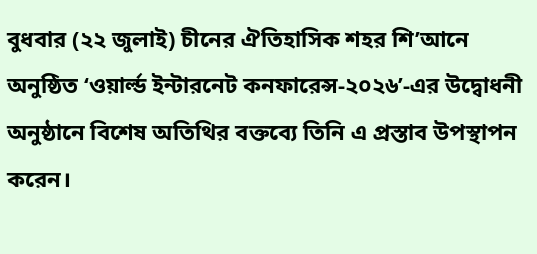বুধবার (২২ জুলাই) চীনের ঐতিহাসিক শহর শি’আনে অনুষ্ঠিত ‘ওয়ার্ল্ড ইন্টারনেট কনফারেন্স-২০২৬’-এর উদ্বোধনী অনুষ্ঠানে বিশেষ অতিথির বক্তব্যে তিনি এ প্রস্তাব উপস্থাপন করেন।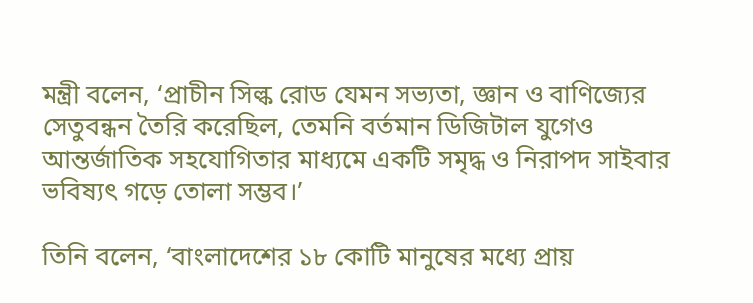মন্ত্রী বলেন, ‘প্রাচীন সিল্ক রোড যেমন সভ্যতা, জ্ঞান ও বাণিজ্যের সেতুবন্ধন তৈরি করেছিল, তেমনি বর্তমান ডিজিটাল যুগেও আন্তর্জাতিক সহযোগিতার মাধ্যমে একটি সমৃদ্ধ ও নিরাপদ সাইবার ভবিষ্যৎ গড়ে তোলা সম্ভব।’

তিনি বলেন, ‘বাংলাদেশের ১৮ কোটি মানুষের মধ্যে প্রায়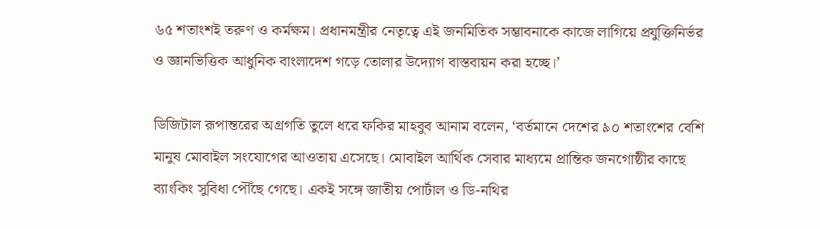৬৫ শতাংশই তরুণ ও কর্মক্ষম। প্রধানমন্ত্রীর নেতৃত্বে এই জনমিতিক সম্ভাবনাকে কাজে লাগিয়ে প্রযুক্তিনির্ভর ও জ্ঞানভিত্তিক আধুনিক বাংলাদেশ গড়ে তোলার উদ্যোগ বাস্তবায়ন করা হচ্ছে।’

ডিজিটাল রূপান্তরের অগ্রগতি তুলে ধরে ফকির মাহবুব আনাম বলেন, ‘বর্তমানে দেশের ৯০ শতাংশের বেশি মানুষ মোবাইল সংযোগের আওতায় এসেছে। মোবাইল আর্থিক সেবার মাধ্যমে প্রান্তিক জনগোষ্ঠীর কাছে ব্যাংকিং সুবিধা পৌঁছে গেছে। একই সঙ্গে জাতীয় পোর্টাল ও ডি-নথির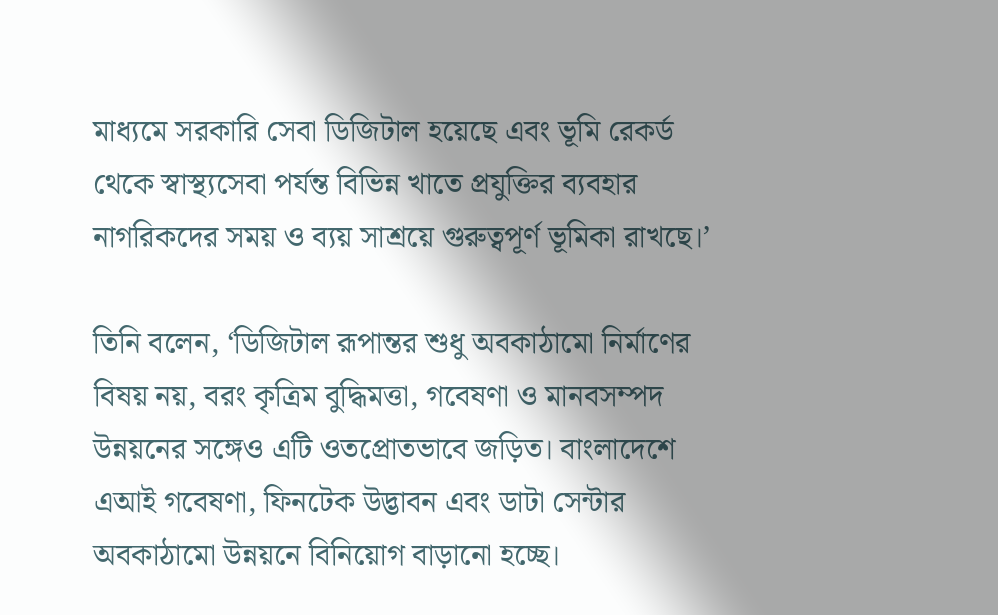মাধ্যমে সরকারি সেবা ডিজিটাল হয়েছে এবং ভূমি রেকর্ড থেকে স্বাস্থ্যসেবা পর্যন্ত বিভিন্ন খাতে প্রযুক্তির ব্যবহার নাগরিকদের সময় ও ব্যয় সাশ্রয়ে গুরুত্বপূর্ণ ভূমিকা রাখছে।’

তিনি বলেন, ‘ডিজিটাল রূপান্তর শুধু অবকাঠামো নির্মাণের বিষয় নয়, বরং কৃত্রিম বুদ্ধিমত্তা, গবেষণা ও মানবসম্পদ উন্নয়নের সঙ্গেও এটি ওতপ্রোতভাবে জড়িত। বাংলাদেশে এআই গবেষণা, ফিনটেক উদ্ভাবন এবং ডাটা সেন্টার অবকাঠামো উন্নয়নে বিনিয়োগ বাড়ানো হচ্ছে।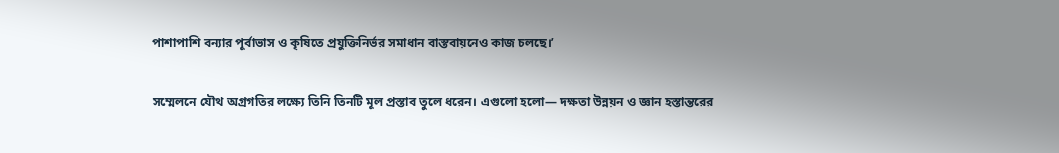পাশাপাশি বন্যার পূর্বাভাস ও কৃষিতে প্রযুক্তিনির্ভর সমাধান বাস্তবায়নেও কাজ চলছে।’

সম্মেলনে যৌথ অগ্রগতির লক্ষ্যে তিনি তিনটি মূল প্রস্তাব তুলে ধরেন। এগুলো হলো— দক্ষতা উন্নয়ন ও জ্ঞান হস্তান্তরের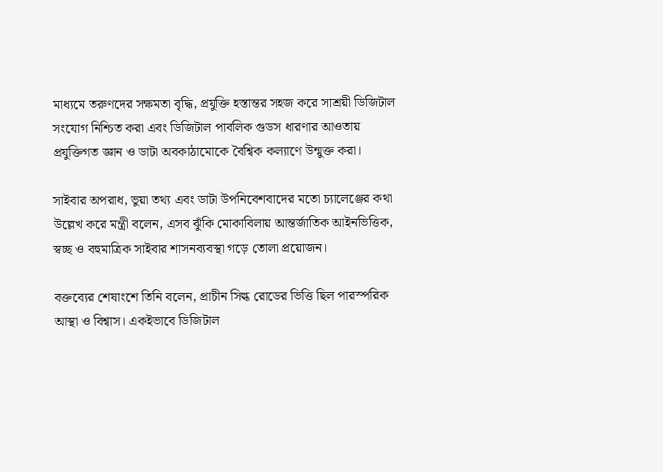মাধ্যমে তরুণদের সক্ষমতা বৃদ্ধি, প্রযুক্তি হস্তান্তর সহজ করে সাশ্রয়ী ডিজিটাল সংযোগ নিশ্চিত করা এবং ডিজিটাল পাবলিক গুডস ধারণার আওতায় প্রযুক্তিগত জ্ঞান ও ডাটা অবকাঠামোকে বৈশ্বিক কল্যাণে উন্মুক্ত করা।

সাইবার অপরাধ, ভুয়া তথ্য এবং ডাটা উপনিবেশবাদের মতো চ্যালেঞ্জের কথা উল্লেখ করে মন্ত্রী বলেন, এসব ঝুঁকি মোকাবিলায় আন্তর্জাতিক আইনভিত্তিক, স্বচ্ছ ও বহুমাত্রিক সাইবার শাসনব্যবস্থা গড়ে তোলা প্রয়োজন।

বক্তব্যের শেষাংশে তিনি বলেন, প্রাচীন সিল্ক রোডের ভিত্তি ছিল পারস্পরিক আস্থা ও বিশ্বাস। একইভাবে ডিজিটাল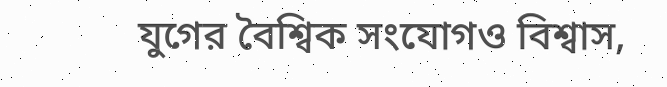যুগের বৈশ্বিক সংযোগও বিশ্বাস,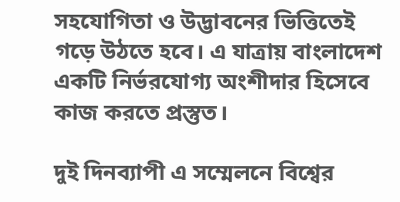সহযোগিতা ও উদ্ভাবনের ভিত্তিতেই গড়ে উঠতে হবে। এ যাত্রায় বাংলাদেশ একটি নির্ভরযোগ্য অংশীদার হিসেবে কাজ করতে প্রস্তুত।

দুই দিনব্যাপী এ সম্মেলনে বিশ্বের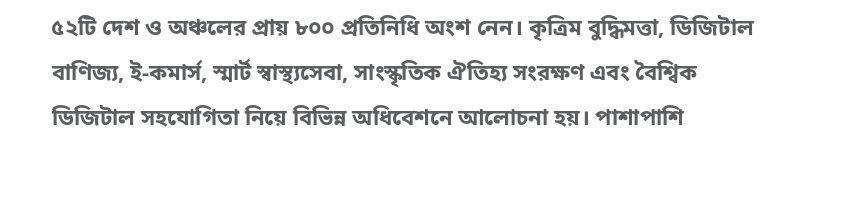৫২টি দেশ ও অঞ্চলের প্রায় ৮০০ প্রতিনিধি অংশ নেন। কৃত্রিম বুদ্ধিমত্তা, ডিজিটাল বাণিজ্য, ই-কমার্স, স্মার্ট স্বাস্থ্যসেবা, সাংস্কৃতিক ঐতিহ্য সংরক্ষণ এবং বৈশ্বিক ডিজিটাল সহযোগিতা নিয়ে বিভিন্ন অধিবেশনে আলোচনা হয়। পাশাপাশি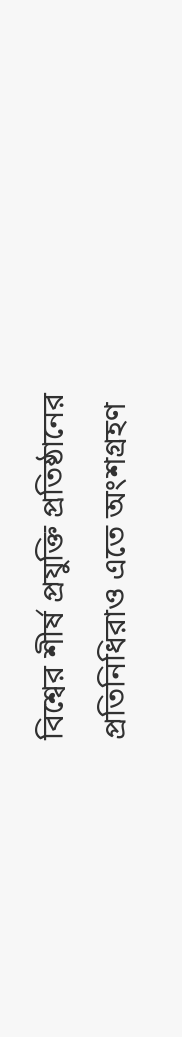বিশ্বের শীর্ষ প্রযুক্তি প্রতিষ্ঠানের প্রতিনিধিরাও এতে অংশগ্রহণ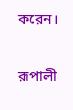করেন।

রূপালী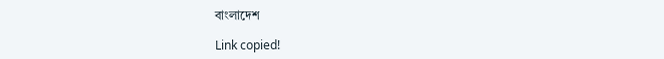বাংলাদেশ

Link copied!